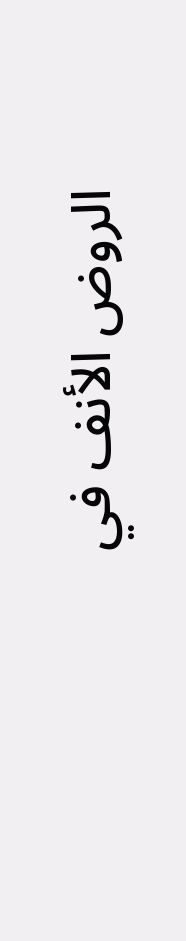الروض الأنف في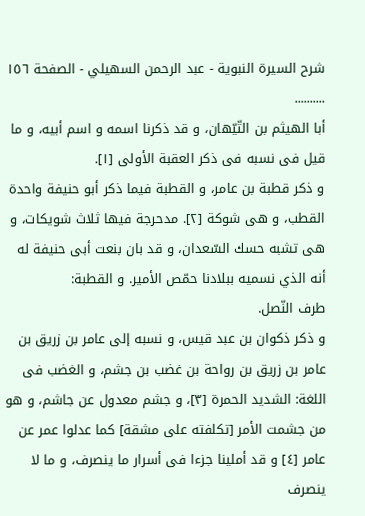شرح السيرة النبوية - عبد الرحمن السهيلي - الصفحة ١٥٦
..........
أبا الهيثم بن التّيّهان، و قد ذكرنا اسمه و اسم أبيه، و ما قيل فى نسبه فى ذكر العقبة الأولى [١].
و ذكر قطبة بن عامر، و القطبة فيما ذكر أبو حنيفة واحدة القطب، و هى شوكة [٢]. مدحرجة فيها ثلاث شويكات، و هى تشبه حسك السّعدان، و قد بان بنعت أبى حنيفة له أنه الذي نسميه ببلادنا حمّص الأمير. و القطبة:
طرف النّصل.
و ذكر ذكوان بن عبد قيس، و نسبه إلى عامر بن زريق بن عامر بن زريق بن رواحة بن غضب بن جشم، و الغضب فى اللغة: الشديد الحمرة [٣]، و جشم معدول عن جاشم، و هو من جشمت الأمر [تكلفته على مشقة] كما عدلوا عمر عن عامر [٤] و قد أملينا جزءا فى أسرار ما ينصرف، و ما لا ينصرف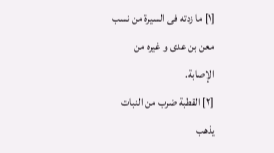[١] ما زدته فى السيرة من نسب معن بن عدى و غيره من الإصابة.
[٢] القطبة ضرب من النبات يذهب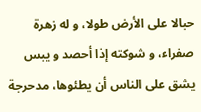حبالا على الأرض طولا، و له زهرة صفراء، و شوكته إذا أحصد و يبس يشق على الناس أن يطئوها، مدحرجة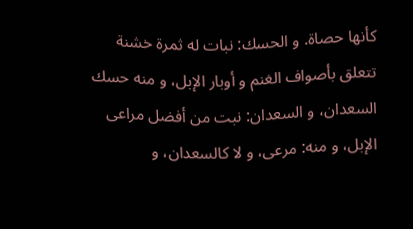كأنها حصاة. و الحسك: نبات له ثمرة خشنة تتعلق بأصواف الغنم و أوبار الإبل، و منه حسك السعدان، و السعدان: نبت من أفضل مراعى الإبل، و منه: مرعى، و لا كالسعدان، و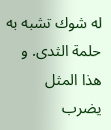له شوك تشبه به حلمة الثدى. و هذا المثل يضرب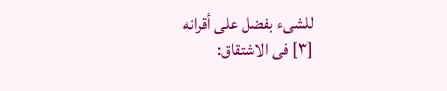للشىء بفضل على أقرانه
[٣] فى الاشتقاق: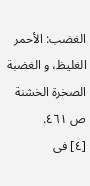الغضب: الأحمر الغليظ، و الغضبة الصخرة الخشنة ص ٤٦١.
[٤] فى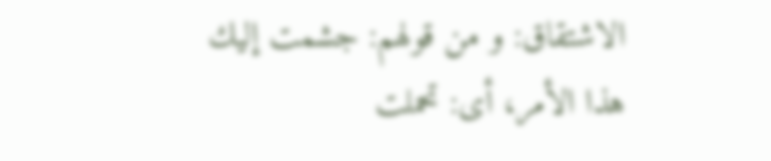الاشتقاق: و من قولهم: جشمت إليك هذا الأمر، أى: تحملت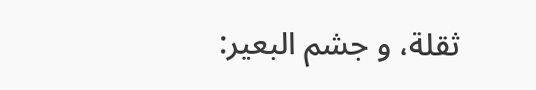ثقلة، و جشم البعير: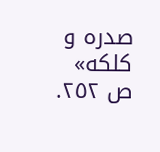صدره و كلكه» ص ٢٥٢.